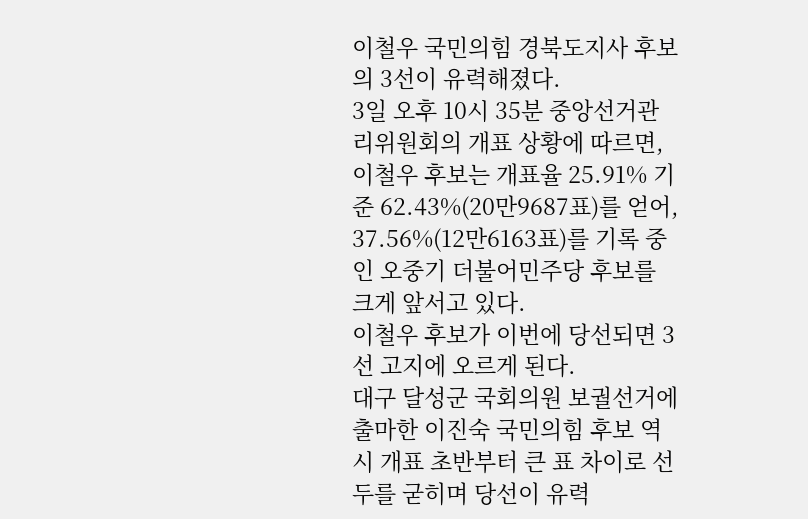이철우 국민의힘 경북도지사 후보의 3선이 유력해졌다.
3일 오후 10시 35분 중앙선거관리위원회의 개표 상황에 따르면, 이철우 후보는 개표율 25.91% 기준 62.43%(20만9687표)를 얻어, 37.56%(12만6163표)를 기록 중인 오중기 더불어민주당 후보를 크게 앞서고 있다.
이철우 후보가 이번에 당선되면 3선 고지에 오르게 된다.
대구 달성군 국회의원 보궐선거에 출마한 이진숙 국민의힘 후보 역시 개표 초반부터 큰 표 차이로 선두를 굳히며 당선이 유력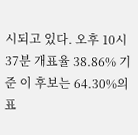시되고 있다. 오후 10시37분 개표율 38.86% 기준 이 후보는 64.30%의 표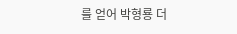를 얻어 박형룡 더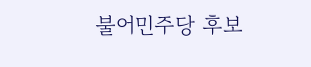불어민주당 후보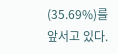(35.69%)를 앞서고 있다.